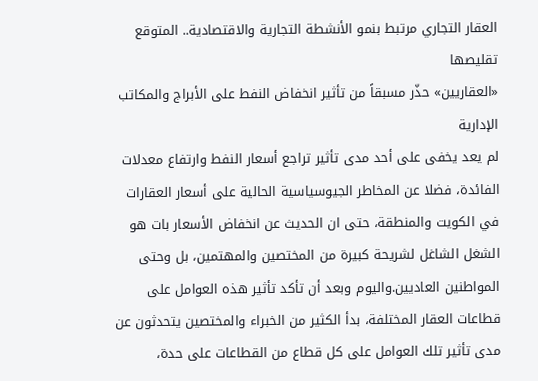العقار التجاري مرتبط بنمو الأنشطة التجارية والاقتصادية.. المتوقع تقليصها
«العقاريين» حذّر مسبقاً من تأثير انخفاض النفط على الأبراج والمكاتب الإدارية
لم يعد يخفى على أحد مدى تأثير تراجع أسعار النفط وارتفاع معدلات الفائدة، فضلا عن المخاطر الجيوسياسية الحالية على أسعار العقارات في الكويت والمنطقة، حتى ان الحديث عن انخفاض الأسعار بات هو الشغل الشاغل لشريحة كبيرة من المختصين والمهتمين، بل وحتى المواطنين العاديين.واليوم وبعد أن تأكد تأثير هذه العوامل على قطاعات العقار المختلفة، بدأ الكثير من الخبراء والمختصين يتحدثون عن مدى تأثير تلك العوامل على كل قطاع من القطاعات على حدة،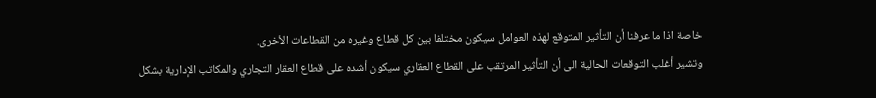خاصة اذا ما عرفنا أن التأثير المتوقع لهذه العوامل سيكون مختلفا بين كل قطاع وغيره من القطاعات الأخرى.
وتشير أغلب التوقعات الحالية الى أن التأثير المرتقب على القطاع العقاري سيكون أشده على قطاع العقار التجاري والمكاتب الإدارية بشكل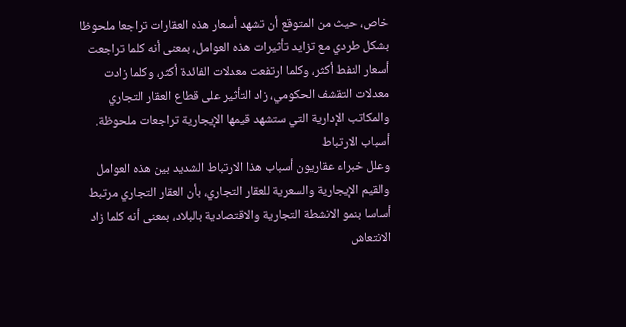خاص، حيث من المتوقع أن تشهد أسعار هذه العقارات تراجعا ملحوظا بشكل طردي مع تزايد تأثيرات هذه العوامل، بمعنى أنه كلما تراجعت أسعار النفط أكثر، وكلما ارتفعت معدلات الفائدة أكثر، وكلما زادت معدلات التقشف الحكومي، زاد التأثير على قطاع العقار التجاري والمكاتب الإدارية التي ستشهد قيمها الإيجارية تراجعات ملحوظة.
أسباب الارتباط
وعلل خبراء عقاريون أسباب هذا الارتباط الشديد بين هذه العوامل والقيم الإيجارية والسعرية للعقار التجاري، بأن العقار التجاري مرتبط أساسا بنمو الانشطة التجارية والاقتصادية بالبلاد، بمعنى أنه كلما زاد الانتعاش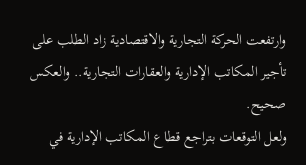وارتفعت الحركة التجارية والاقتصادية زاد الطلب على تأجير المكاتب الإدارية والعقارات التجارية.. والعكس صحيح.
ولعل التوقعات بتراجع قطاع المكاتب الإدارية في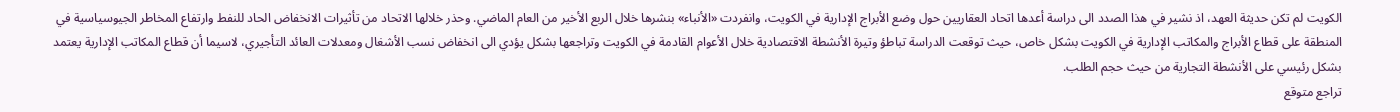الكويت لم تكن حديثة العهد، اذ نشير في هذا الصدد الى دراسة أعدها اتحاد العقاريين حول وضع الأبراج الإدارية في الكويت، وانفردت «الأنباء» بنشرها خلال الربع الأخير من العام الماضي. وحذر خلالها الاتحاد من تأثيرات الانخفاض الحاد للنفط وارتفاع المخاطر الجيوسياسية في المنطقة على قطاع الأبراج والمكاتب الإدارية في الكويت بشكل خاص، حيث توقعت الدراسة تباطؤ وتيرة الأنشطة الاقتصادية خلال الأعوام القادمة في الكويت وتراجعها بشكل يؤدي الى انخفاض نسب الأشغال ومعدلات العائد التأجيري، لاسيما أن قطاع المكاتب الإدارية يعتمد بشكل رئيسي على الأنشطة التجارية من حيث حجم الطلب.
تراجع متوقع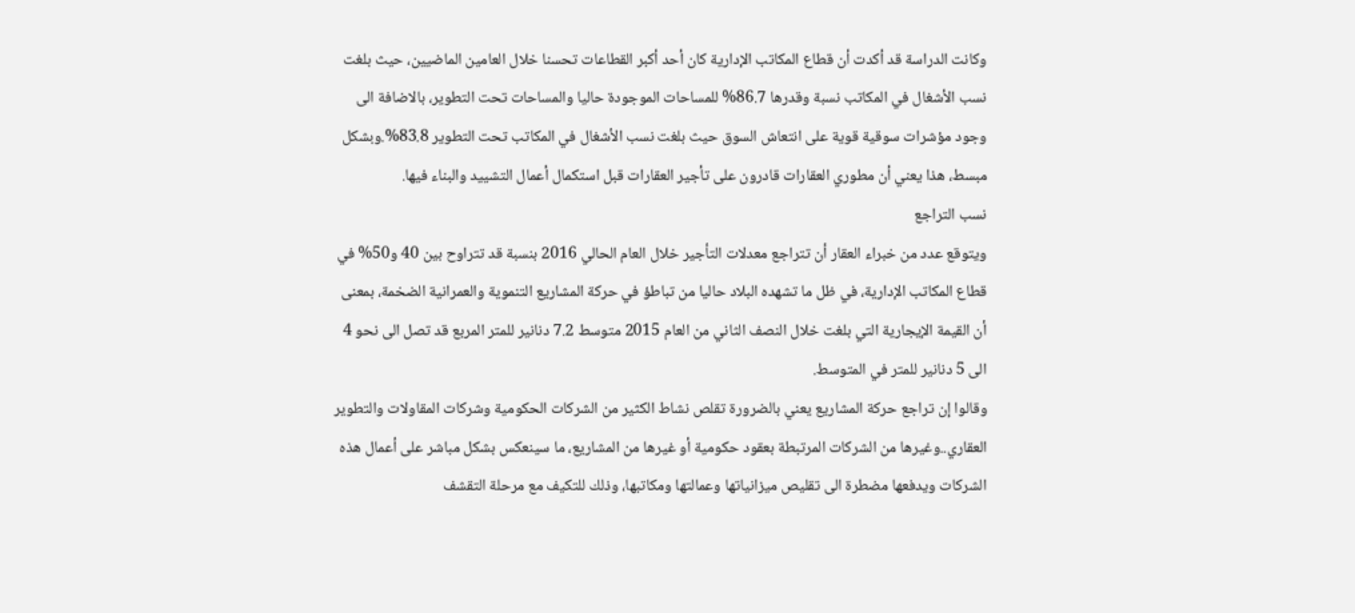وكانت الدراسة قد أكدت أن قطاع المكاتب الإدارية كان أحد أكبر القطاعات تحسنا خلال العامين الماضيين، حيث بلغت نسب الأشغال في المكاتب نسبة وقدرها 86.7% للمساحات الموجودة حاليا والمساحات تحت التطوير، بالاضافة الى وجود مؤشرات سوقية قوية على انتعاش السوق حيث بلغت نسب الأشغال في المكاتب تحت التطوير 83.8%.وبشكل مبسط، هذا يعني أن مطوري العقارات قادرون على تأجير العقارات قبل استكمال أعمال التشييد والبناء فيها.
نسب التراجع
ويتوقع عدد من خبراء العقار أن تتراجع معدلات التأجير خلال العام الحالي 2016 بنسبة قد تتراوح بين 40 و50% في قطاع المكاتب الإدارية، في ظل ما تشهده البلاد حاليا من تباطؤ في حركة المشاريع التنموية والعمرانية الضخمة، بمعنى أن القيمة الإيجارية التي بلغت خلال النصف الثاني من العام 2015 متوسط 7.2 دنانير للمتر المربع قد تصل الى نحو 4 الى 5 دنانير للمتر في المتوسط.
وقالوا إن تراجع حركة المشاريع يعني بالضرورة تقلص نشاط الكثير من الشركات الحكومية وشركات المقاولات والتطوير العقاري..وغيرها من الشركات المرتبطة بعقود حكومية أو غيرها من المشاريع، ما سينعكس بشكل مباشر على أعمال هذه الشركات ويدفعها مضطرة الى تقليص ميزانياتها وعمالتها ومكاتبها، وذلك للتكيف مع مرحلة التقشف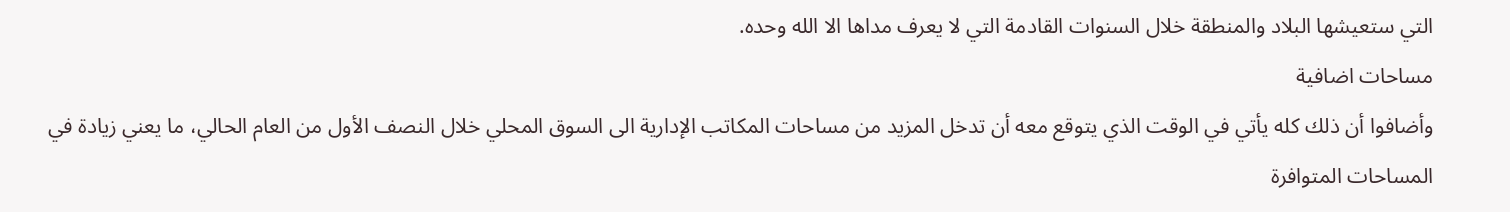التي ستعيشها البلاد والمنطقة خلال السنوات القادمة التي لا يعرف مداها الا الله وحده.
مساحات اضافية
وأضافوا أن ذلك كله يأتي في الوقت الذي يتوقع معه أن تدخل المزيد من مساحات المكاتب الإدارية الى السوق المحلي خلال النصف الأول من العام الحالي، ما يعني زيادة في المساحات المتوافرة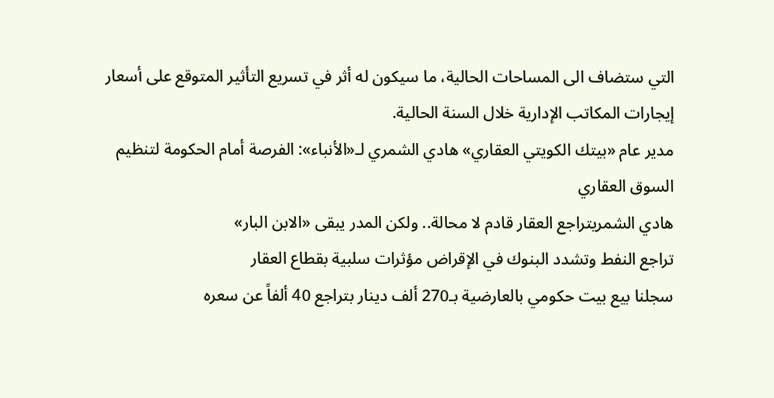التي ستضاف الى المساحات الحالية، ما سيكون له أثر في تسريع التأثير المتوقع على أسعار إيجارات المكاتب الإدارية خلال السنة الحالية.
مدير عام «بيتك الكويتي العقاري» هادي الشمري لـ«الأنباء»: الفرصة أمام الحكومة لتنظيم السوق العقاري
هادي الشمريتراجع العقار قادم لا محالة.. ولكن المدر يبقى «الابن البار»
تراجع النفط وتشدد البنوك في الإقراض مؤثرات سلبية بقطاع العقار
سجلنا بيع بيت حكومي بالعارضية بـ270 ألف دينار بتراجع 40 ألفاً عن سعره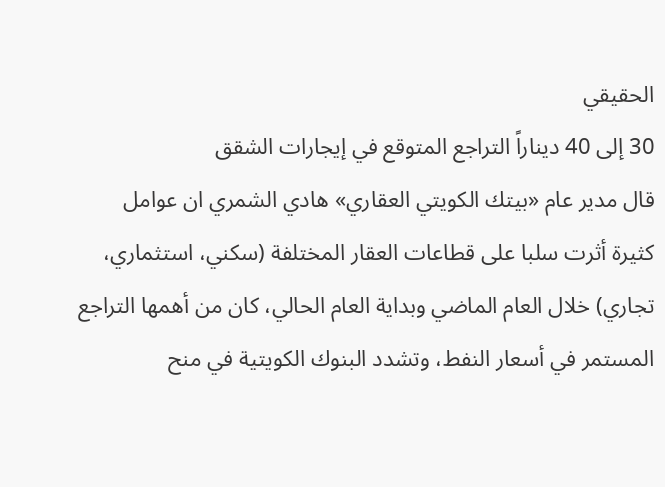الحقيقي
30 إلى 40 ديناراً التراجع المتوقع في إيجارات الشقق
قال مدير عام «بيتك الكويتي العقاري» هادي الشمري ان عوامل كثيرة أثرت سلبا على قطاعات العقار المختلفة (سكني، استثماري، تجاري) خلال العام الماضي وبداية العام الحالي، كان من أهمها التراجع المستمر في أسعار النفط، وتشدد البنوك الكويتية في منح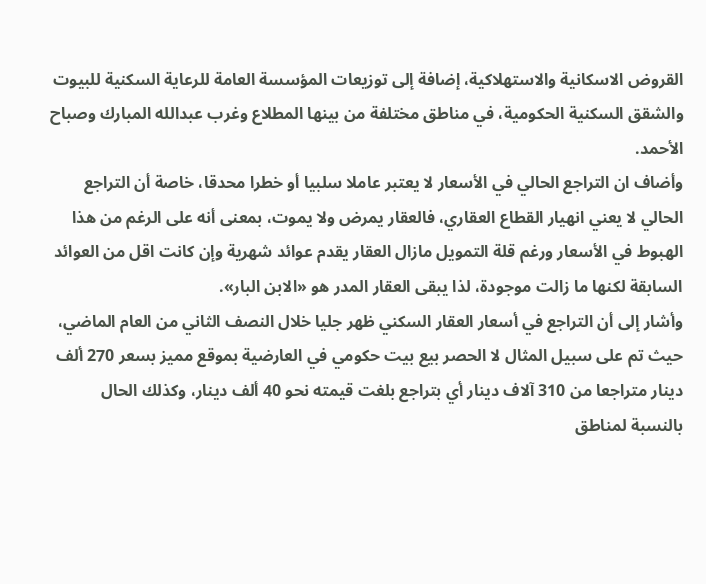القروض الاسكانية والاستهلاكية، إضافة إلى توزيعات المؤسسة العامة للرعاية السكنية للبيوت والشقق السكنية الحكومية، في مناطق مختلفة من بينها المطلاع وغرب عبدالله المبارك وصباح الأحمد.
وأضاف ان التراجع الحالي في الأسعار لا يعتبر عاملا سلبيا أو خطرا محدقا، خاصة أن التراجع الحالي لا يعني انهيار القطاع العقاري، فالعقار يمرض ولا يموت، بمعنى أنه على الرغم من هذا الهبوط في الأسعار ورغم قلة التمويل مازال العقار يقدم عوائد شهرية وإن كانت اقل من العوائد السابقة لكنها ما زالت موجودة، لذا يبقى العقار المدر هو «الابن البار».
وأشار إلى أن التراجع في أسعار العقار السكني ظهر جليا خلال النصف الثاني من العام الماضي، حيث تم على سبيل المثال لا الحصر بيع بيت حكومي في العارضية بموقع مميز بسعر 270 ألف دينار متراجعا من 310 آلاف دينار أي بتراجع بلغت قيمته نحو 40 ألف دينار، وكذلك الحال بالنسبة لمناطق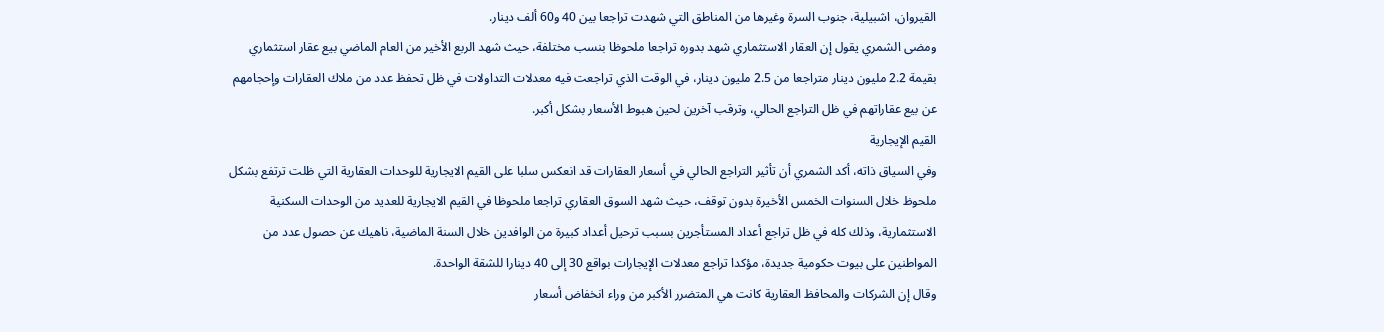القيروان، اشبيلية، جنوب السرة وغيرها من المناطق التي شهدت تراجعا بين 40 و60 ألف دينار.
ومضى الشمري يقول إن العقار الاستثماري شهد بدوره تراجعا ملحوظا بنسب مختلفة، حيث شهد الربع الأخير من العام الماضي بيع عقار استثماري بقيمة 2.2 مليون دينار متراجعا من 2.5 مليون دينار، في الوقت الذي تراجعت فيه معدلات التداولات في ظل تحفظ عدد من ملاك العقارات وإحجامهم عن بيع عقاراتهم في ظل التراجع الحالي، وترقب آخرين لحين هبوط الأسعار بشكل أكبر.
القيم الإيجارية
وفي السياق ذاته، أكد الشمري أن تأثير التراجع الحالي في أسعار العقارات قد انعكس سلبا على القيم الايجارية للوحدات العقارية التي ظلت ترتفع بشكل ملحوظ خلال السنوات الخمس الأخيرة بدون توقف، حيث شهد السوق العقاري تراجعا ملحوظا في القيم الايجارية للعديد من الوحدات السكنية الاستثمارية، وذلك كله في ظل تراجع أعداد المستأجرين بسبب ترحيل أعداد كبيرة من الوافدين خلال السنة الماضية، ناهيك عن حصول عدد من المواطنين على بيوت حكومية جديدة، مؤكدا تراجع معدلات الإيجارات بواقع 30 إلى 40 دينارا للشقة الواحدة.
وقال إن الشركات والمحافظ العقارية كانت هي المتضرر الأكبر من وراء انخفاض أسعار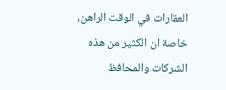العقارات في الوقت الراهن، خاصة ان الكثير من هذه الشركات والمحافظ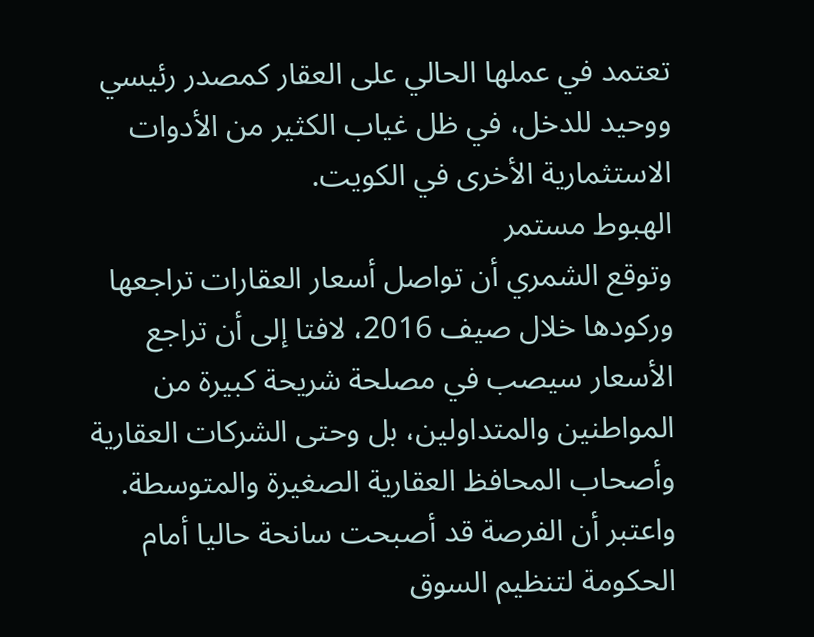تعتمد في عملها الحالي على العقار كمصدر رئيسي ووحيد للدخل، في ظل غياب الكثير من الأدوات الاستثمارية الأخرى في الكويت.
الهبوط مستمر
وتوقع الشمري أن تواصل أسعار العقارات تراجعها وركودها خلال صيف 2016، لافتا إلى أن تراجع الأسعار سيصب في مصلحة شريحة كبيرة من المواطنين والمتداولين، بل وحتى الشركات العقارية وأصحاب المحافظ العقارية الصغيرة والمتوسطة.
واعتبر أن الفرصة قد أصبحت سانحة حاليا أمام الحكومة لتنظيم السوق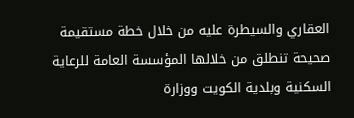العقاري والسيطرة عليه من خلال خطة مستقيمة صحيحة تنطلق من خلالها المؤسسة العامة للرعاية السكنية وبلدية الكويت ووزارة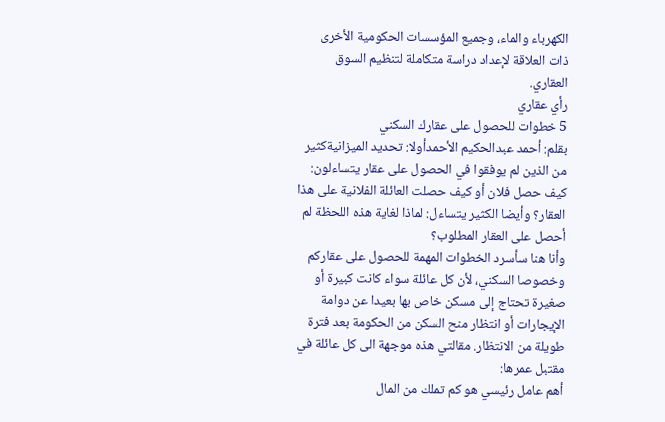الكهرباء والماء، وجميع المؤسسات الحكومية الأخرى ذات العلاقة لإعداد دراسة متكاملة لتنظيم السوق العقاري.
رأي عقاري
5 خطوات للحصول على عقارك السكني
بقلم: أحمد عبدالحكيم الأحمدأولا: تحديد الميزانيةكثير من الذين لم يوفقوا في الحصول على عقار يتساءلون: كيف حصل فلان أو كيف حصلت العائلة الفلانية على هذا العقار؟ وأيضا الكثير يتساءل: لماذا لغاية هذه اللحظة لم أحصل على العقار المطلوب؟
وأنا هنا سأسرد الخطوات المهمة للحصول على عقاركم وخصوصا السكني، لأن كل عائلة سواء كانت كبيرة أو صغيرة تحتاج إلى مسكن خاص بها بعيدا عن دوامة الإيجارات أو انتظار منح السكن من الحكومة بعد فترة طويلة من الانتظار. مقالتي هذه موجهة الى كل عائلة في مقتبل عمرها:
أهم عامل رئيسي هو كم تملك من المال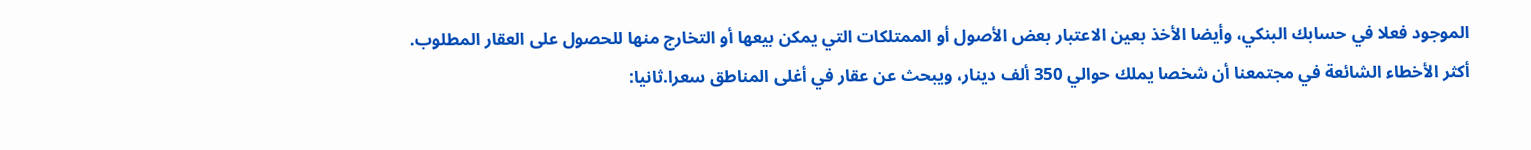الموجود فعلا في حسابك البنكي، وأيضا الأخذ بعين الاعتبار بعض الأصول أو الممتلكات التي يمكن بيعها أو التخارج منها للحصول على العقار المطلوب.
أكثر الأخطاء الشائعة في مجتمعنا أن شخصا يملك حوالي 350 ألف دينار، ويبحث عن عقار في أغلى المناطق سعرا.ثانيا: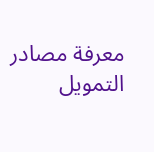معرفة مصادر التمويل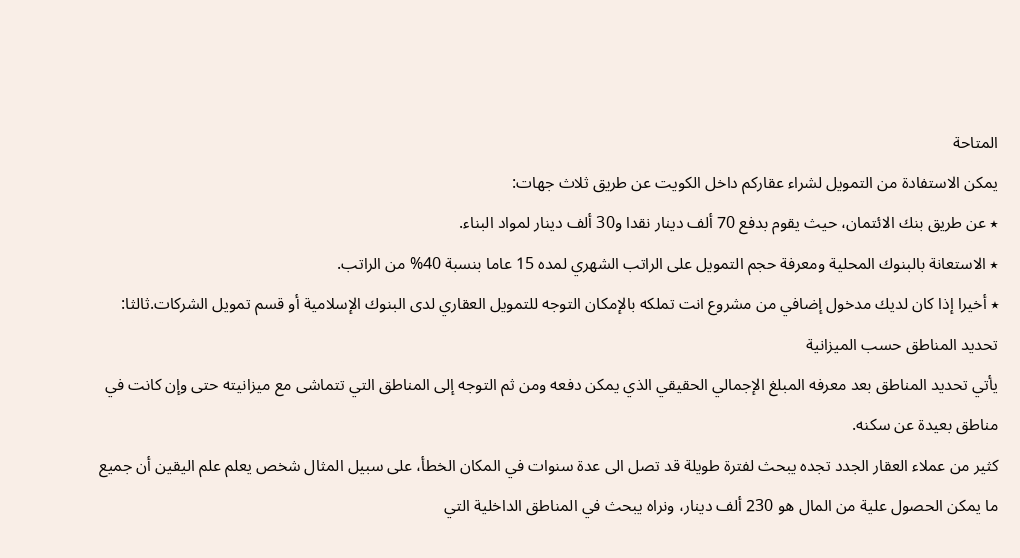المتاحة
يمكن الاستفادة من التمويل لشراء عقاركم داخل الكويت عن طريق ثلاث جهات:
٭ عن طريق بنك الائتمان، حيث يقوم بدفع 70 ألف دينار نقدا و30 ألف دينار لمواد البناء.
٭ الاستعانة بالبنوك المحلية ومعرفة حجم التمويل على الراتب الشهري لمده 15 عاما بنسبة 40% من الراتب.
٭ أخيرا إذا كان لديك مدخول إضافي من مشروع انت تملكه بالإمكان التوجه للتمويل العقاري لدى البنوك الإسلامية أو قسم تمويل الشركات.ثالثا: تحديد المناطق حسب الميزانية
يأتي تحديد المناطق بعد معرفه المبلغ الإجمالي الحقيقي الذي يمكن دفعه ومن ثم التوجه إلى المناطق التي تتماشى مع ميزانيته حتى وإن كانت في مناطق بعيدة عن سكنه.
كثير من عملاء العقار الجدد تجده يبحث لفترة طويلة قد تصل الى عدة سنوات في المكان الخطأ، على سبيل المثال شخص يعلم علم اليقين أن جميع ما يمكن الحصول علية من المال هو 230 ألف دينار، ونراه يبحث في المناطق الداخلية التي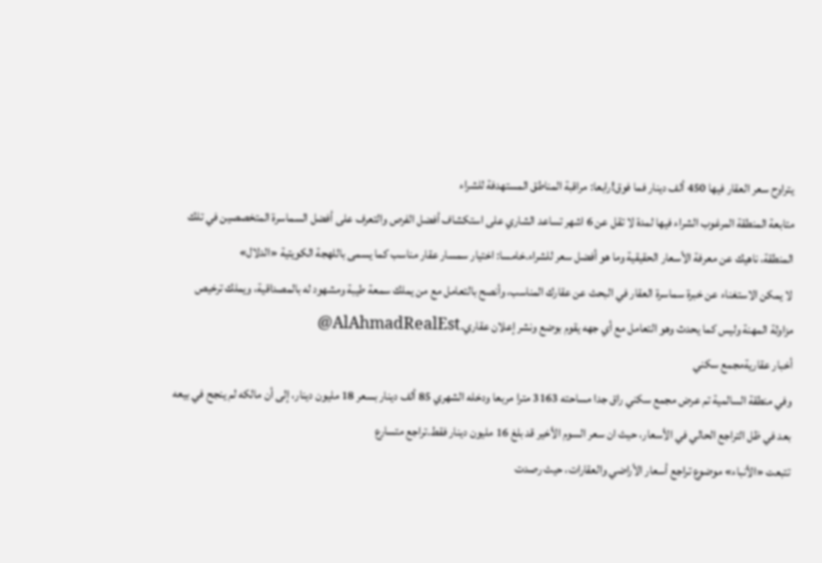يتراوح سعر العقار فيها 450 ألف دينار فما فوق!رابعا: مراقبة المناطق المستهدفة للشراء
متابعة المنطقة المرغوب الشراء فيها لمدة لا تقل عن 6 اشهر تساعد الشاري على استكشاف أفضل الفرص والتعرف على أفضل السماسرة المتخصصين في تلك المنطقة، ناهيك عن معرفة الأسعار الحقيقية وما هو أفضل سعر للشراء.خامسا: اختيار سمسار عقار مناسب كما يسمى باللهجة الكويتية «الدلال»
لا يمكن الاستغناء عن خبرة سماسرة العقار في البحث عن عقارك المناسب، وأنصح بالتعامل مع من يملك سمعة طيبة ومشهود له بالمصداقية، ويملك ترخيص مزاولة المهنة وليس كما يحدث وهو التعامل مع أي جهه يقوم بوضع ونشر إعلان عقاري.AlAhmadRealEst@
أخبار عقاريةمجمع سكني
وفي منطقة السالمية تم عرض مجمع سكني راق جدا مساحته 3163 مترا مربعا ودخله الشهري 85 ألف دينار بسعر 18 مليون دينار، إلى أن مالكه لم ينجح في بيعه بعد في ظل التراجع الحالي في الأسعار، حيث ان سعر السوم الأخير قد بلغ 16 مليون دينار فقط.تراجع متسارع
تتبعت «الأنباء» موضوع تراجع أسعار الأراضي والعقارات، حيث رصدت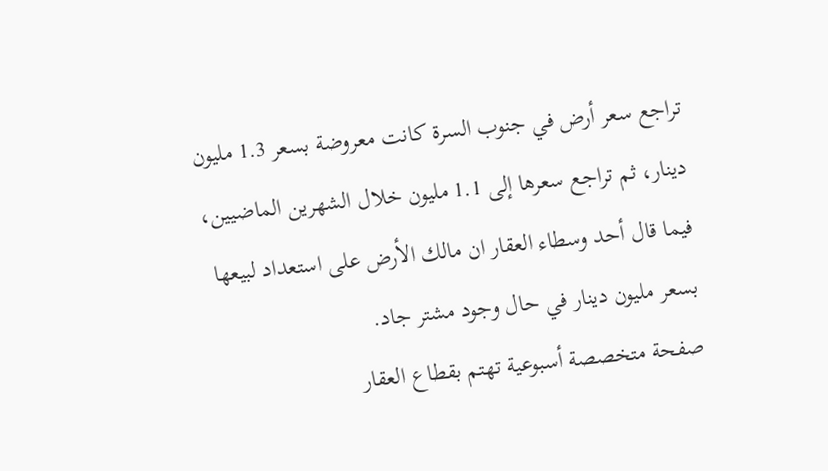تراجع سعر أرض في جنوب السرة كانت معروضة بسعر 1.3 مليون دينار، ثم تراجع سعرها إلى 1.1 مليون خلال الشهرين الماضيين، فيما قال أحد وسطاء العقار ان مالك الأرض على استعداد لبيعها بسعر مليون دينار في حال وجود مشتر جاد.
صفحة متخصصة أسبوعية تهتم بقطاع العقار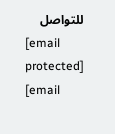للتواصل
[email protected]
[email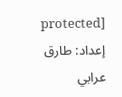protected]
إعداد: طارق عرابي